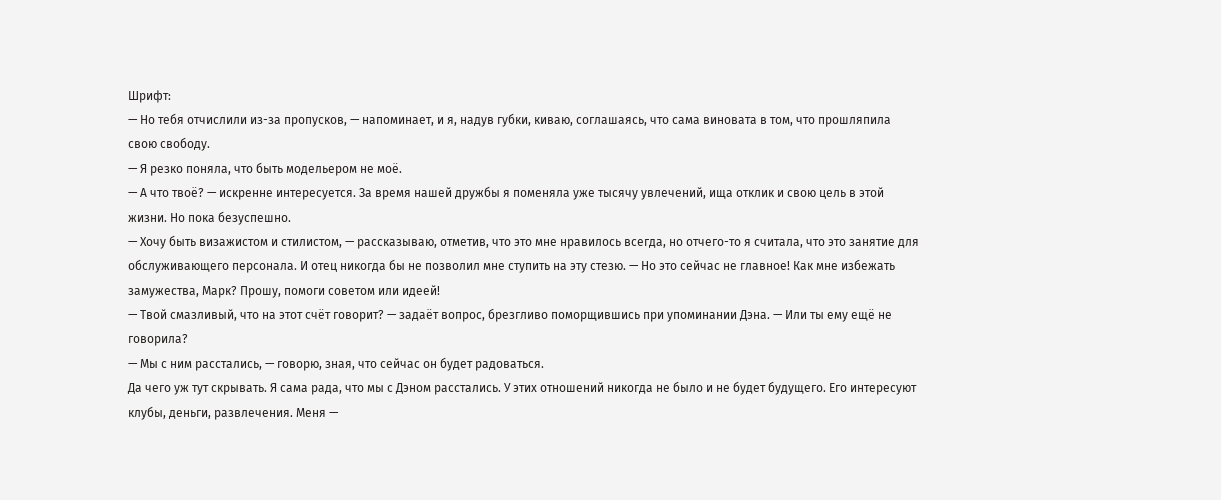Шрифт:
— Но тебя отчислили из-за пропусков, — напоминает, и я, надув губки, киваю, соглашаясь, что сама виновата в том, что прошляпила свою свободу.
— Я резко поняла, что быть модельером не моё.
— А что твоё? — искренне интересуется. За время нашей дружбы я поменяла уже тысячу увлечений, ища отклик и свою цель в этой жизни. Но пока безуспешно.
— Хочу быть визажистом и стилистом, — рассказываю, отметив, что это мне нравилось всегда, но отчего-то я считала, что это занятие для обслуживающего персонала. И отец никогда бы не позволил мне ступить на эту стезю. — Но это сейчас не главное! Как мне избежать замужества, Марк? Прошу, помоги советом или идеей!
— Твой смазливый, что на этот счёт говорит? — задаёт вопрос, брезгливо поморщившись при упоминании Дэна. — Или ты ему ещё не говорила?
— Мы с ним расстались, — говорю, зная, что сейчас он будет радоваться.
Да чего уж тут скрывать. Я сама рада, что мы с Дэном расстались. У этих отношений никогда не было и не будет будущего. Его интересуют клубы, деньги, развлечения. Меня —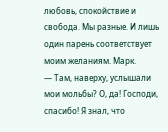любовь, спокойствие и свобода. Мы разные. И лишь один парень соответствует моим желаниям. Марк.
— Там, наверху, услышали мои мольбы? О, да! Господи, спасибо! Я знал, что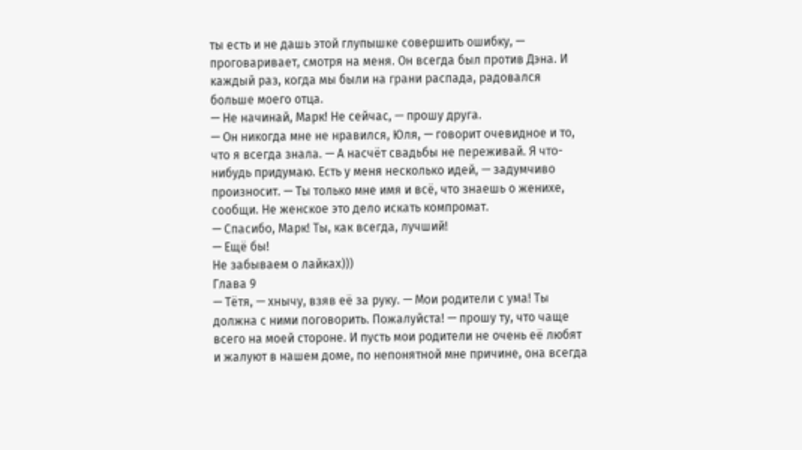ты есть и не дашь этой глупышке совершить ошибку, — проговаривает, смотря на меня. Он всегда был против Дэна. И каждый раз, когда мы были на грани распада, радовался больше моего отца.
— Не начинай, Марк! Не сейчас, — прошу друга.
— Он никогда мне не нравился, Юля, — говорит очевидное и то, что я всегда знала. — А насчёт свадьбы не переживай. Я что-нибудь придумаю. Есть у меня несколько идей, — задумчиво произносит. — Ты только мне имя и всё, что знаешь о женихе, сообщи. Не женское это дело искать компромат.
— Спасибо, Марк! Ты, как всегда, лучший!
— Ещё бы!
Не забываем о лайках)))
Глава 9
— Тётя, — хнычу, взяв её за руку. — Мои родители с ума! Ты должна с ними поговорить. Пожалуйста! — прошу ту, что чаще всего на моей стороне. И пусть мои родители не очень её любят и жалуют в нашем доме, по непонятной мне причине, она всегда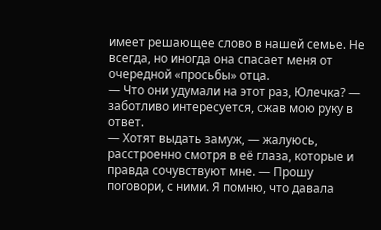имеет решающее слово в нашей семье. Не всегда, но иногда она спасает меня от очередной «просьбы» отца.
— Что они удумали на этот раз, Юлечка? — заботливо интересуется, сжав мою руку в ответ.
— Хотят выдать замуж, — жалуюсь, расстроенно смотря в её глаза, которые и правда сочувствуют мне. — Прошу поговори, с ними. Я помню, что давала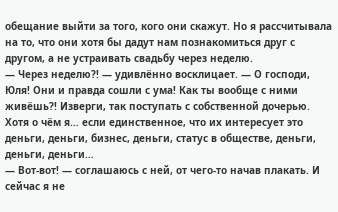обещание выйти за того, кого они скажут. Но я рассчитывала на то, что они хотя бы дадут нам познакомиться друг с другом, а не устраивать свадьбу через неделю.
— Через неделю?! — удивлённо восклицает. — О господи, Юля! Они и правда сошли с ума! Как ты вообще с ними живёшь?! Изверги, так поступать с собственной дочерью. Хотя о чём я… если единственное, что их интересует это деньги, деньги, бизнес, деньги, статус в обществе, деньги, деньги, деньги…
— Вот-вот! — соглашаюсь с ней, от чего-то начав плакать. И сейчас я не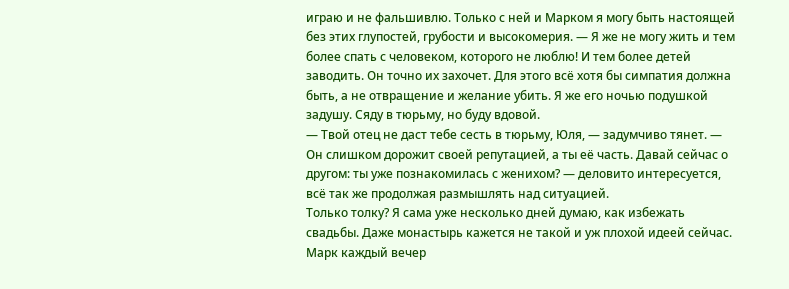играю и не фальшивлю. Только с ней и Марком я могу быть настоящей без этих глупостей, грубости и высокомерия. — Я же не могу жить и тем более спать с человеком, которого не люблю! И тем более детей заводить. Он точно их захочет. Для этого всё хотя бы симпатия должна быть, а не отвращение и желание убить. Я же его ночью подушкой задушу. Сяду в тюрьму, но буду вдовой.
— Твой отец не даст тебе сесть в тюрьму, Юля, — задумчиво тянет. — Он слишком дорожит своей репутацией, а ты её часть. Давай сейчас о другом: ты уже познакомилась с женихом? — деловито интересуется, всё так же продолжая размышлять над ситуацией.
Только толку? Я сама уже несколько дней думаю, как избежать свадьбы. Даже монастырь кажется не такой и уж плохой идеей сейчас. Марк каждый вечер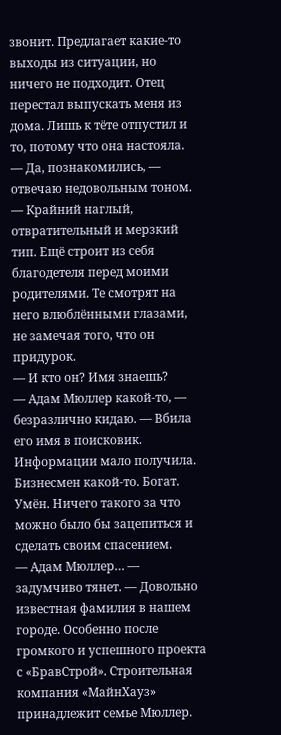звонит. Предлагает какие-то выходы из ситуации, но ничего не подходит. Отец перестал выпускать меня из дома. Лишь к тёте отпустил и то, потому что она настояла.
— Да, познакомились, — отвечаю недовольным тоном. — Крайний наглый, отвратительный и мерзкий тип. Ещё строит из себя благодетеля перед моими родителями. Те смотрят на него влюблёнными глазами, не замечая того, что он придурок.
— И кто он? Имя знаешь?
— Адам Мюллер какой-то, — безразлично кидаю. — Вбила его имя в поисковик. Информации мало получила. Бизнесмен какой-то. Богат. Умён. Ничего такого за что можно было бы зацепиться и сделать своим спасением.
— Адам Мюллер… — задумчиво тянет. — Довольно известная фамилия в нашем городе. Особенно после громкого и успешного проекта с «БравСтрой». Строительная компания «МайнХауз» принадлежит семье Мюллер.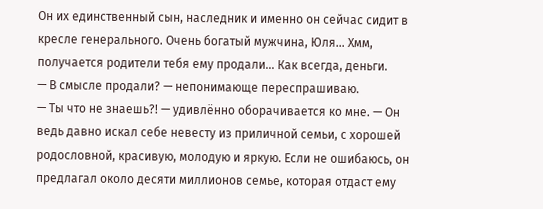Он их единственный сын, наследник и именно он сейчас сидит в кресле генерального. Очень богатый мужчина, Юля… Хмм, получается родители тебя ему продали… Как всегда, деньги.
— В смысле продали? — непонимающе переспрашиваю.
— Ты что не знаешь?! — удивлённо оборачивается ко мне. — Он ведь давно искал себе невесту из приличной семьи, с хорошей родословной, красивую, молодую и яркую. Если не ошибаюсь, он предлагал около десяти миллионов семье, которая отдаст ему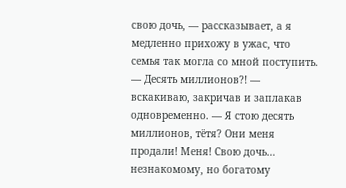свою дочь, — рассказывает, а я медленно прихожу в ужас, что семья так могла со мной поступить.
— Десять миллионов?! — вскакиваю, закричав и заплакав одновременно. — Я стою десять миллионов, тётя? Они меня продали! Меня! Свою дочь… незнакомому, но богатому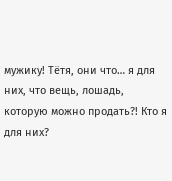мужику! Тётя, они что… я для них, что вещь, лошадь, которую можно продать?! Кто я для них?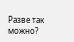Разве так можно?